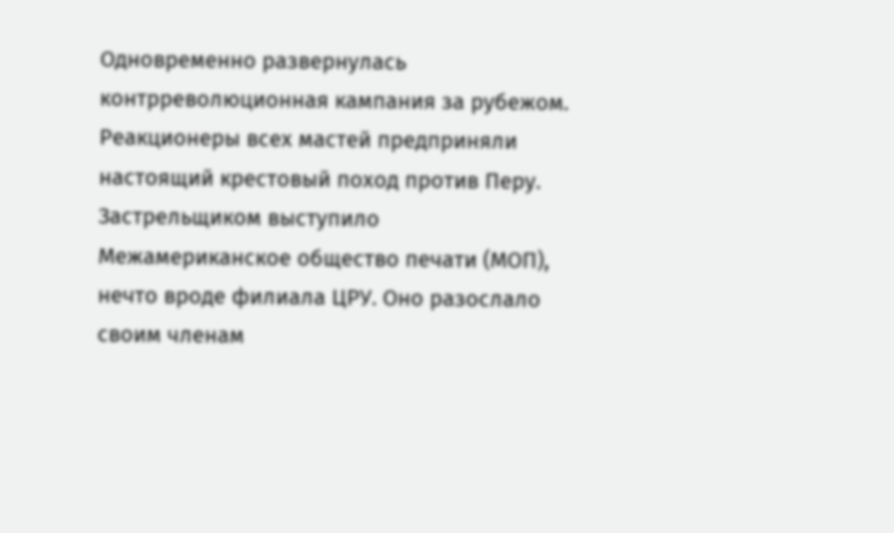Одновременно развернулась контрреволюционная кампания за рубежом. Реакционеры всех мастей предприняли настоящий крестовый поход против Перу. Застрельщиком выступило Межамериканское общество печати (МОП), нечто вроде филиала ЦРУ. Оно разослало своим членам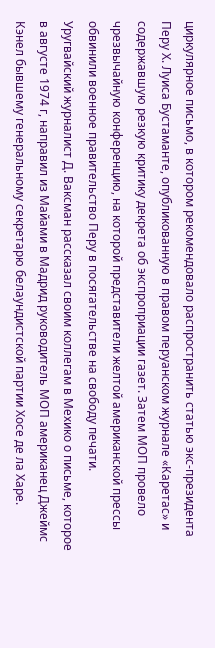циркулярное письмо, в котором рекомендовало распространить статью экс-президента Перу X. Луиса Бустаманте, опубликованную в правом перуанском журнале «Каретас» и содержавшую резкую критику декрета об экспроприации газет. Затем МОП провело чрезвычайную конференцию, на которой представители желтой американской прессы обвинили военное правительство Перу в посягательстве на свободу печати.
Уругвайский журналист Д. Ваксман рассказал своим коллегам в Мехико о письме, которое в августе 1974 г, направил из Майами в Мадрид руководитель МОП американец Джеймс Кэнел бывшему генеральному секретарю белаундистской партии Хосе де ла Харе.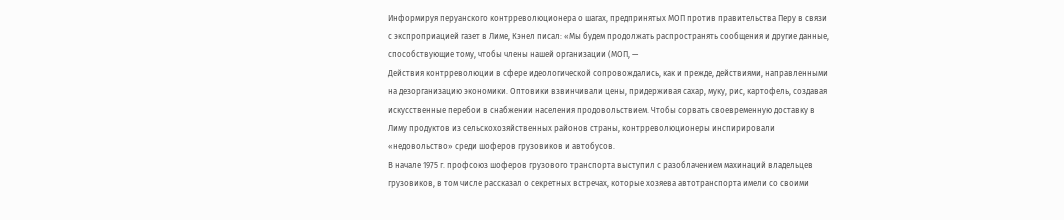Информируя перуанского контрреволюционера о шагах, предпринятых МОП против правительства Перу в связи с экспроприацией газет в Лиме, Кэнел писал: «Мы будем продолжать распространять сообщения и другие данные, способствующие тому, чтобы члены нашей организации (МОП, —
Действия контрреволюции в сфере идеологической сопровождались, как и прежде, действиями, направленными на дезорганизацию экономики. Оптовики взвинчивали цены, придерживая сахар, муку, рис, картофель, создавая искусственные перебои в снабжении населения продовольствием. Чтобы сорвать своевременную доставку в Лиму продуктов из сельскохозяйственных районов страны, контрреволюционеры инспирировали «недовольство» среди шоферов грузовиков и автобусов.
В начале 1975 г. профсоюз шоферов грузового транспорта выступил с разоблачением махинаций владельцев грузовиков, в том числе рассказал о секретных встречах, которые хозяева автотранспорта имели со своими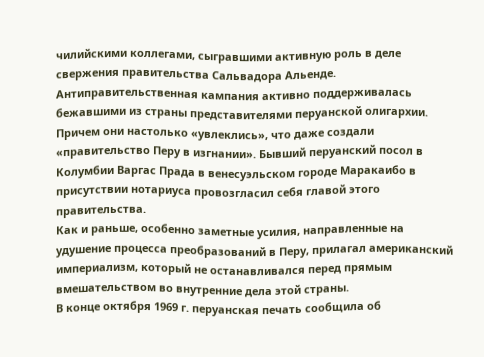чилийскими коллегами, сыгравшими активную роль в деле свержения правительства Сальвадора Альенде.
Антиправительственная кампания активно поддерживалась бежавшими из страны представителями перуанской олигархии. Причем они настолько «увлеклись», что даже создали «правительство Перу в изгнании». Бывший перуанский посол в Колумбии Варгас Прада в венесуэльском городе Маракаибо в присутствии нотариуса провозгласил себя главой этого правительства.
Как и раньше, особенно заметные усилия, направленные на удушение процесса преобразований в Перу, прилагал американский империализм, который не останавливался перед прямым вмешательством во внутренние дела этой страны.
В конце октября 1969 г. перуанская печать сообщила об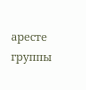аресте группы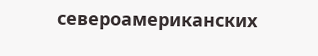североамериканских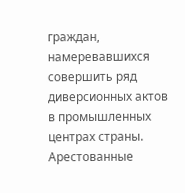граждан, намеревавшихся совершить ряд диверсионных актов в промышленных центрах страны. Арестованные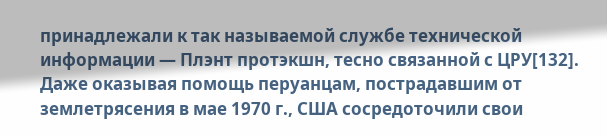принадлежали к так называемой службе технической информации — Плэнт протэкшн, тесно связанной с ЦРУ[132]. Даже оказывая помощь перуанцам, пострадавшим от землетрясения в мае 1970 г., США сосредоточили свои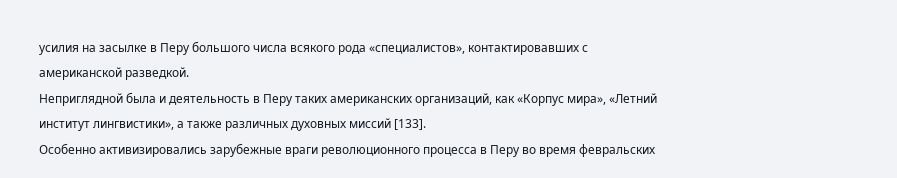усилия на засылке в Перу большого числа всякого рода «специалистов», контактировавших с американской разведкой.
Неприглядной была и деятельность в Перу таких американских организаций, как «Корпус мира», «Летний институт лингвистики», а также различных духовных миссий [133].
Особенно активизировались зарубежные враги революционного процесса в Перу во время февральских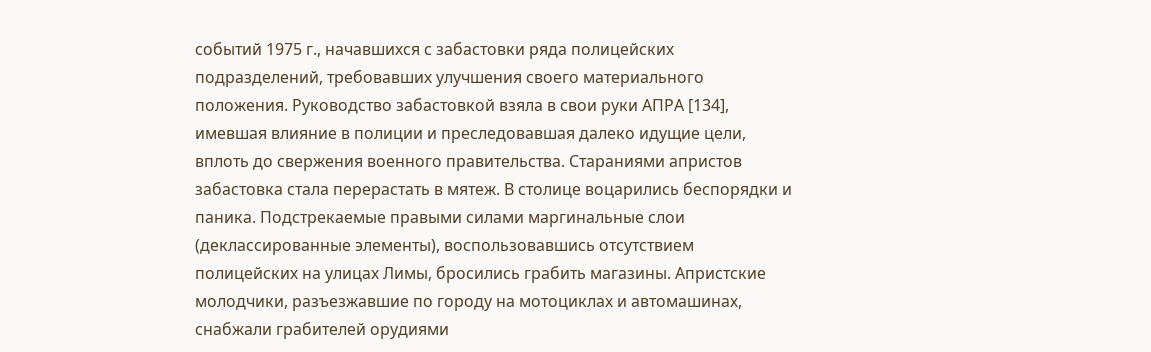событий 1975 г., начавшихся с забастовки ряда полицейских подразделений, требовавших улучшения своего материального положения. Руководство забастовкой взяла в свои руки АПРА [134], имевшая влияние в полиции и преследовавшая далеко идущие цели, вплоть до свержения военного правительства. Стараниями апристов забастовка стала перерастать в мятеж. В столице воцарились беспорядки и паника. Подстрекаемые правыми силами маргинальные слои (деклассированные элементы), воспользовавшись отсутствием полицейских на улицах Лимы, бросились грабить магазины. Апристские молодчики, разъезжавшие по городу на мотоциклах и автомашинах, снабжали грабителей орудиями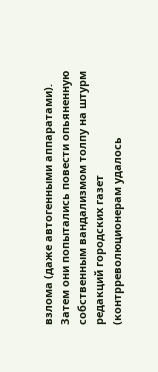взлома (даже автогенными аппаратами). Затем они попытались повести опьяненную собственным вандализмом толпу на штурм редакций городских газет (контрреволюционерам удалось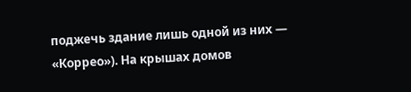поджечь здание лишь одной из них — «Коррео»). На крышах домов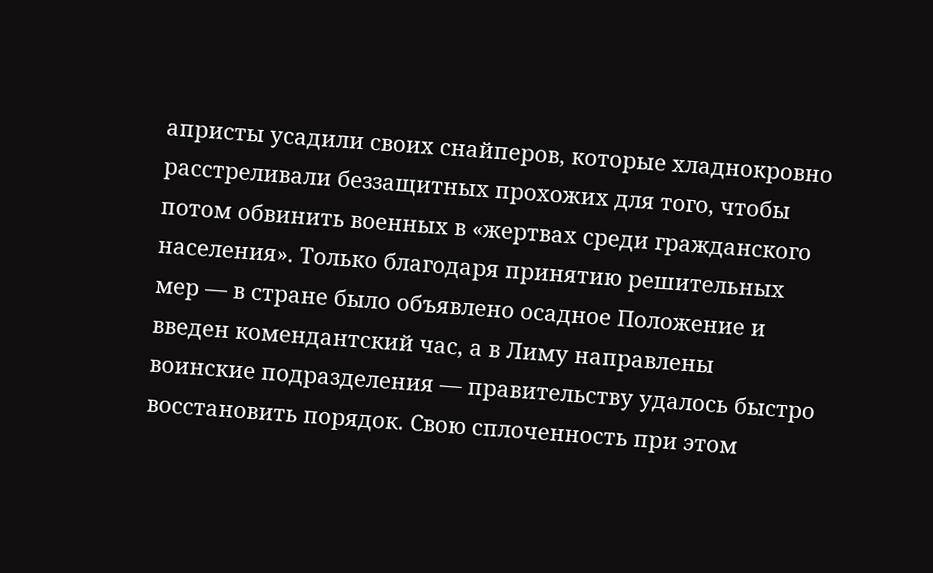апристы усадили своих снайперов, которые хладнокровно расстреливали беззащитных прохожих для того, чтобы потом обвинить военных в «жертвах среди гражданского населения». Только благодаря принятию решительных мер — в стране было объявлено осадное Положение и введен комендантский час, а в Лиму направлены воинские подразделения — правительству удалось быстро восстановить порядок. Свою сплоченность при этом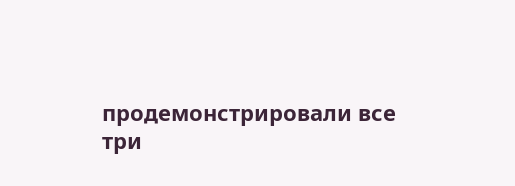продемонстрировали все три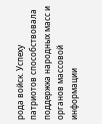рода войск. Успеху патриотов способствовала поддержка народных масс и органов массовой информации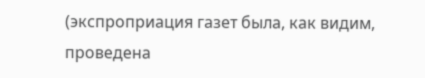(экспроприация газет была, как видим, проведена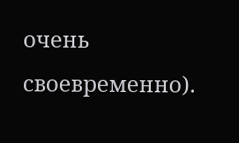очень своевременно).